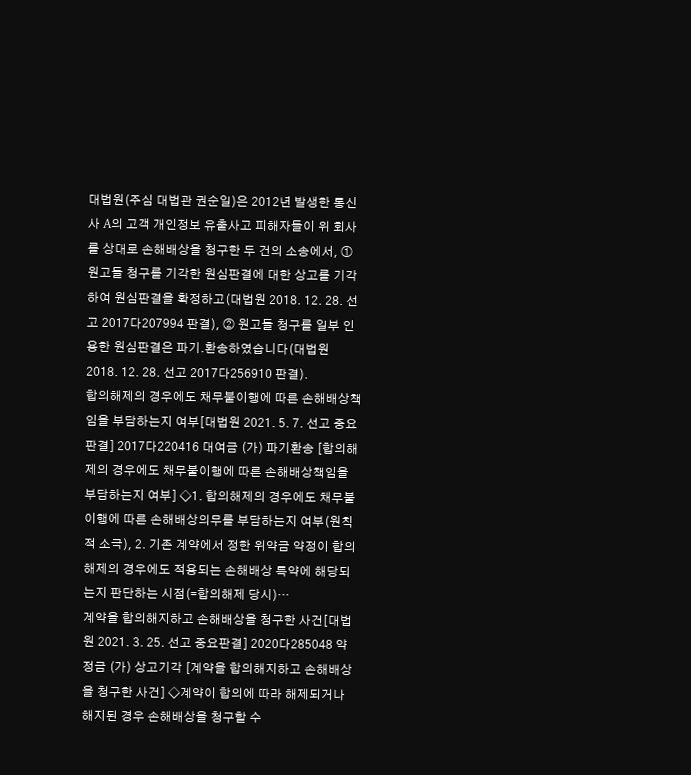대법원(주심 대법관 권순일)은 2012년 발생한 통신사 A의 고객 개인정보 유출사고 피해자들이 위 회사를 상대로 손해배상을 청구한 두 건의 소송에서, ① 원고들 청구를 기각한 원심판결에 대한 상고를 기각하여 원심판결을 확정하고(대법원 2018. 12. 28. 선고 2017다207994 판결), ② 원고들 청구를 일부 인용한 원심판결은 파기․환송하였습니다(대법원 2018. 12. 28. 선고 2017다256910 판결).
합의해제의 경우에도 채무불이행에 따른 손해배상책임을 부담하는지 여부[대법원 2021. 5. 7. 선고 중요판결] 2017다220416 대여금 (가) 파기환송 [합의해제의 경우에도 채무불이행에 따른 손해배상책임을 부담하는지 여부] ◇1. 합의해제의 경우에도 채무불이행에 따른 손해배상의무를 부담하는지 여부(원칙적 소극), 2. 기존 계약에서 정한 위약금 약정이 합의해제의 경우에도 적용되는 손해배상 특약에 해당되는지 판단하는 시점(=합의해제 당시)…
계약을 합의해지하고 손해배상을 청구한 사건[대법원 2021. 3. 25. 선고 중요판결] 2020다285048 약정금 (가) 상고기각 [계약을 합의해지하고 손해배상을 청구한 사건] ◇계약이 합의에 따라 해제되거나 해지된 경우 손해배상을 청구할 수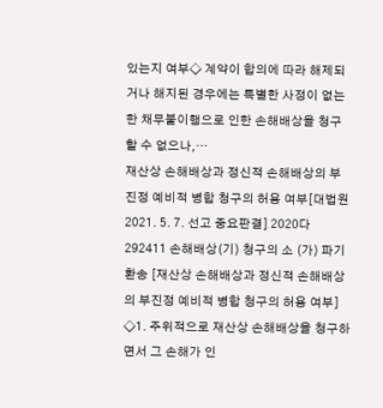있는지 여부◇ 계약이 합의에 따라 해제되거나 해지된 경우에는 특별한 사정이 없는 한 채무불이행으로 인한 손해배상을 청구할 수 없으나,…
재산상 손해배상과 정신적 손해배상의 부진정 예비적 병합 청구의 허용 여부[대법원 2021. 5. 7. 선고 중요판결] 2020다292411 손해배상(기) 청구의 소 (가) 파기환송 [재산상 손해배상과 정신적 손해배상의 부진정 예비적 병합 청구의 허용 여부] ◇1. 주위적으로 재산상 손해배상을 청구하면서 그 손해가 인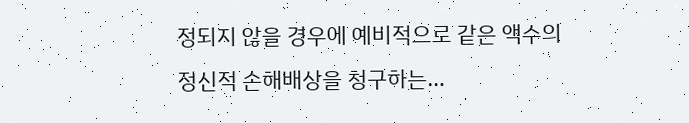정되지 않을 경우에 예비적으로 같은 액수의 정신적 손해배상을 청구하는…